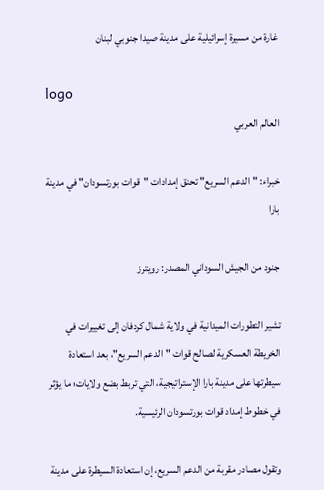غارة من مسيرة إسرائيلية على مدينة صيدا جنوبي لبنان

logo
العالم العربي

خبراء: "الدعم السريع" تحنق إمدادات "قوات بورتسودان" في مدينة بارا

جنود من الجيش السوداني المصدر: رويترز

تشير التطورات الميدانية في ولاية شمال كردفان إلى تغييرات في الخريطة العسكرية لصالح قوات "الدعم السريع"، بعد استعادة سيطرتها على مدينة بارا الإستراتيجية، التي تربط بضع ولايات؛ ما يؤثر في خطوط إمداد قوات بورتسودان الرئيسية.

وتقول مصادر مقربة من الدعم السريع، إن استعادة السيطرة على مدينة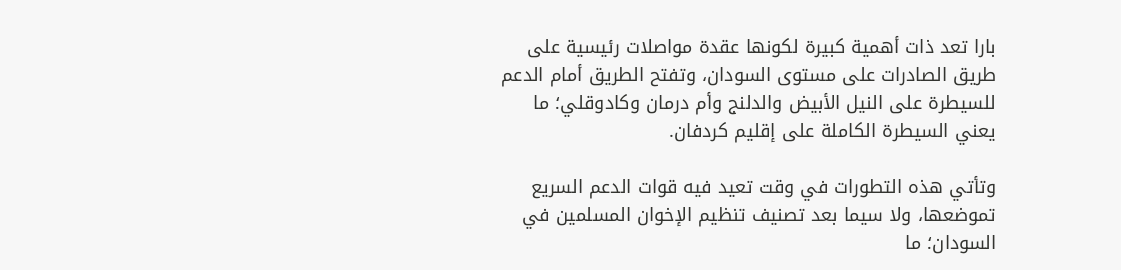بارا تعد ذات أهمية كبيرة لكونها عقدة مواصلات رئيسية على طريق الصادرات على مستوى السودان، وتفتح الطريق أمام الدعم للسيطرة على النيل الأبيض والدلنج وأم درمان وكادوقلي؛ ما يعني السيطرة الكاملة على إقليم كردفان.

وتأتي هذه التطورات في وقت تعيد فيه قوات الدعم السريع تموضعها، ولا سيما بعد تصنيف تنظيم الإخوان المسلمين في السودان؛ ما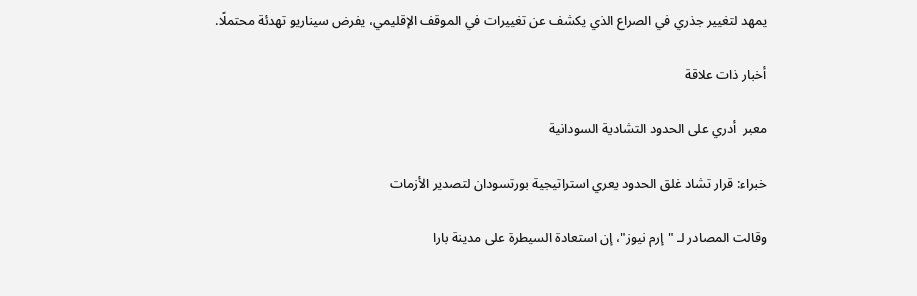يمهد لتغيير جذري في الصراع الذي يكشف عن تغييرات في الموقف الإقليمي، يفرض سيناريو تهدئة محتملًا.

أخبار ذات علاقة

معبر  أدري على الحدود التشادية السودانية

خبراء: قرار تشاد غلق الحدود يعري استراتيجية بورتسودان لتصدير الأزمات

وقالت المصادر لـ "إرم نيوز"، إن استعادة السيطرة على مدينة بارا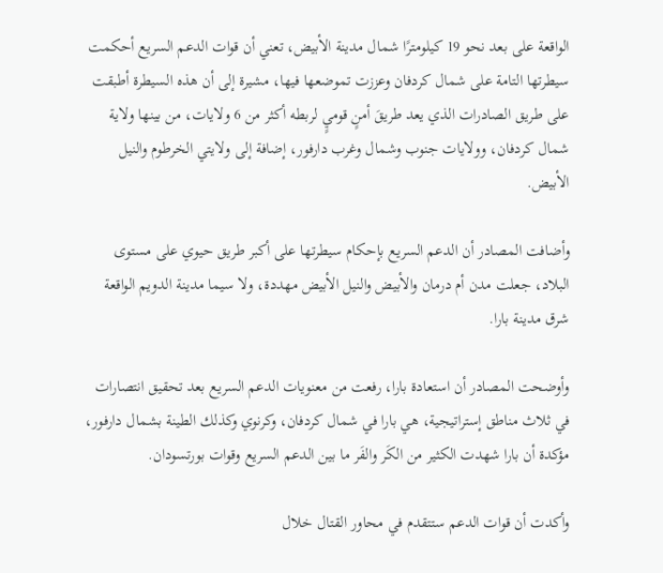الواقعة على بعد نحو 19 كيلومترًا شمال مدينة الأبيض، تعني أن قوات الدعم السريع أحكمت سيطرتها التامة على شمال كردفان وعززت تموضعها فيها، مشيرة إلى أن هذه السيطرة أطبقت على طريق الصادرات الذي يعد طريقَ أمنٍ قوميٍ لربطه أكثر من 6 ولايات، من بينها ولاية شمال كردفان، وولايات جنوب وشمال وغرب دارفور، إضافة إلى ولايتي الخرطوم والنيل الأبيض.

وأضافت المصادر أن الدعم السريع بإحكام سيطرتها على أكبر طريق حيوي على مستوى البلاد، جعلت مدن أم درمان والأبيض والنيل الأبيض مهددة، ولا سيما مدينة الدويم الواقعة شرق مدينة بارا.

وأوضحت المصادر أن استعادة بارا، رفعت من معنويات الدعم السريع بعد تحقيق انتصارات في ثلاث مناطق إستراتيجية، هي بارا في شمال كردفان، وكرنوي وكذلك الطينة بشمال دارفور، مؤكدة أن بارا شهدت الكثير من الكَر والفَر ما بين الدعم السريع وقوات بورتسودان.

وأكدت أن قوات الدعم ستتقدم في محاور القتال خلال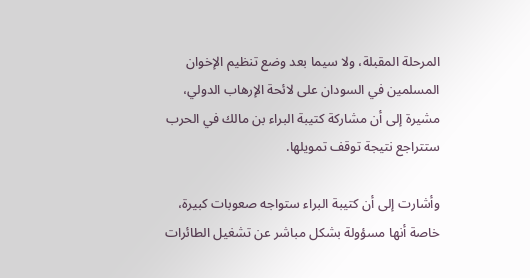المرحلة المقبلة، ولا سيما بعد وضع تنظيم الإخوان المسلمين في السودان على لائحة الإرهاب الدولي، مشيرة إلى أن مشاركة كتيبة البراء بن مالك في الحرب ستتراجع نتيجة توقف تمويلها.

وأشارت إلى أن كتيبة البراء ستواجه صعوبات كبيرة، خاصة أنها مسؤولة بشكل مباشر عن تشغيل الطائرات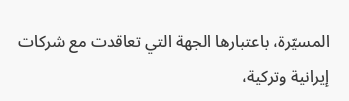المسيّرة، باعتبارها الجهة التي تعاقدت مع شركات إيرانية وتركية،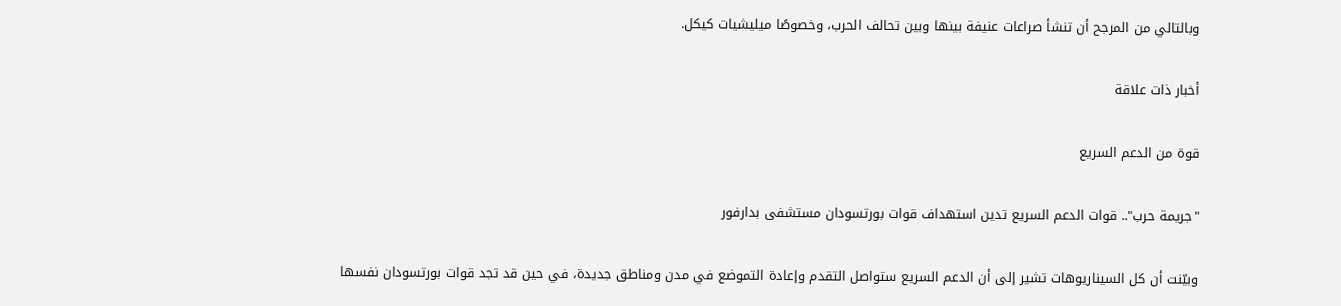وبالتالي من المرجح أن تنشأ صراعات عنيفة بينها وبين تحالف الحرب، وخصوصًا ميليشيات كيكل.

أخبار ذات علاقة

قوة من الدعم السريع

"جريمة حرب".. قوات الدعم السريع تدين استهداف قوات بورتسودان مستشفى بدارفور

وبيّنت أن كل السيناريوهات تشير إلى أن الدعم السريع ستواصل التقدم وإعادة التموضع في مدن ومناطق جديدة، في حين قد تجد قوات بورتسودان نفسها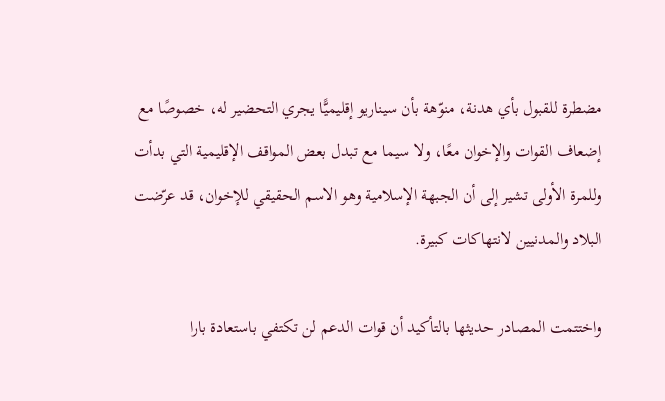مضطرة للقبول بأي هدنة، منوّهة بأن سيناريو إقليميًّا يجري التحضير له، خصوصًا مع إضعاف القوات والإخوان معًا، ولا سيما مع تبدل بعض المواقف الإقليمية التي بدأت وللمرة الأولى تشير إلى أن الجبهة الإسلامية وهو الاسم الحقيقي للإخوان، قد عرّضت البلاد والمدنيين لانتهاكات كبيرة.

واختتمت المصادر حديثها بالتأكيد أن قوات الدعم لن تكتفي باستعادة بارا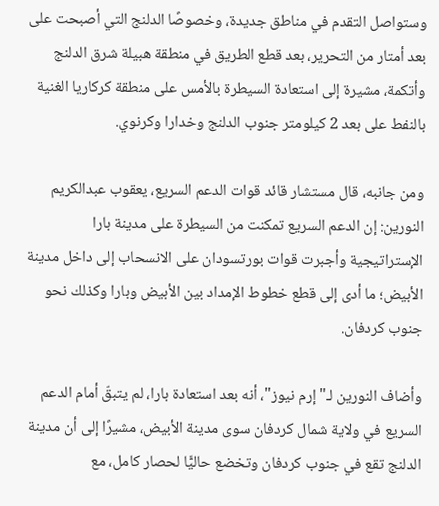وستواصل التقدم في مناطق جديدة، وخصوصًا الدلنج التي أصبحت على بعد أمتار من التحرير، بعد قطع الطريق في منطقة هبيلة شرق الدلنج وأتكمة، مشيرة إلى استعادة السيطرة بالأمس على منطقة كركاريا الغنية بالنفط على بعد 2 كيلومتر جنوب الدلنج وخدارا وكرنوي.

ومن جانبه، قال مستشار قائد قوات الدعم السريع، يعقوب عبدالكريم النورين: إن الدعم السريع تمكنت من السيطرة على مدينة بارا الإستراتيجية وأجبرت قوات بورتسودان على الانسحاب إلى داخل مدينة الأبيض؛ ما أدى إلى قطع خطوط الإمداد بين الأبيض وبارا وكذلك نحو جنوب كردفان.

وأضاف النورين لـ"إرم نيوز"، أنه بعد استعادة بارا، لم يتبقّ أمام الدعم السريع في ولاية شمال كردفان سوى مدينة الأبيض، مشيرًا إلى أن مدينة الدلنج تقع في جنوب كردفان وتخضع حاليًّا لحصار كامل، مع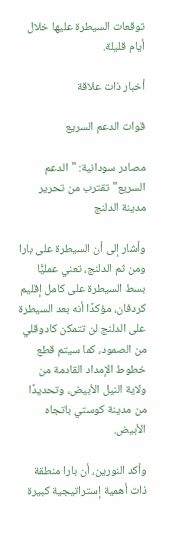توقعات السيطرة عليها خلال أيام قليلة.

أخبار ذات علاقة

قوات الدعم السريع

مصادر سودانية: "الدعم السريع" تقترب من تحرير مدينة الدلنج

وأشار إلى أن السيطرة على بارا ومن ثم الدلنج، تعني عمليًّا بسط السيطرة على كامل إقليم كردفان، مؤكدًا أنه بعد السيطرة على الدلنج لن تتمكن كادوقلي من الصمود، كما سيتم قطع خطوط الإمداد القادمة من ولاية النيل الأبيض، وتحديدًا من مدينة كوستي باتجاه الأبيض.

وأكد النورين، أن بارا منطقة ذات أهمية إستراتيجية كبيرة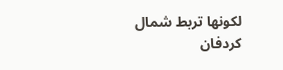لكونها تربط شمال كردفان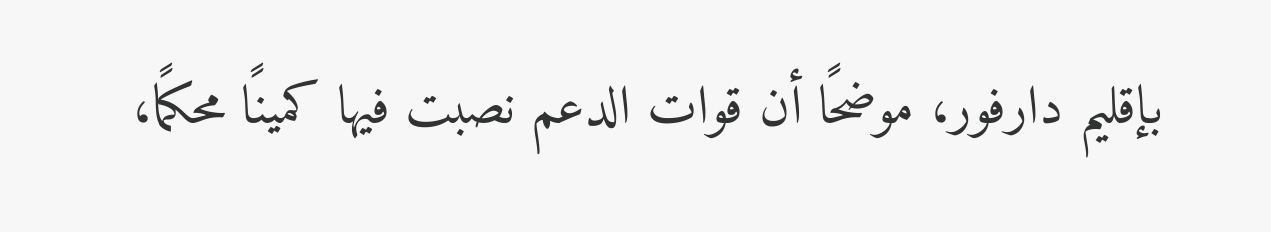بإقليم دارفور، موضحًا أن قوات الدعم نصبت فيها كمينًا محكمًا،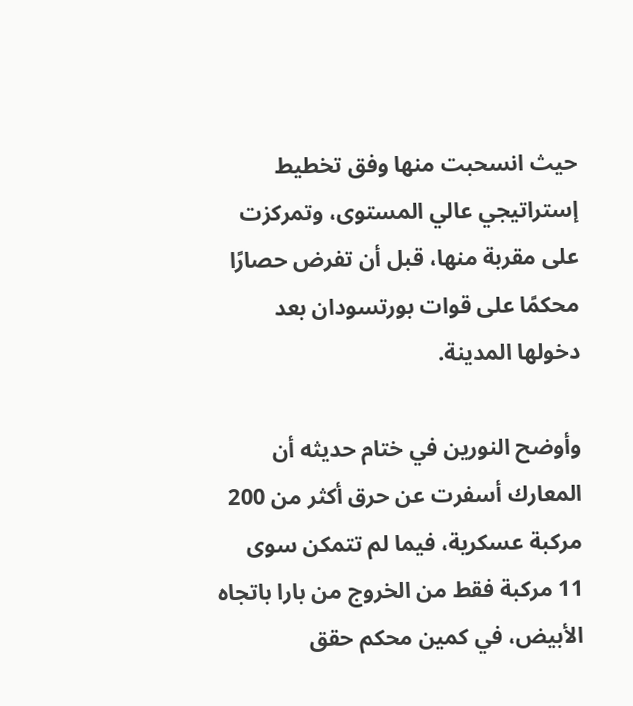حيث انسحبت منها وفق تخطيط إستراتيجي عالي المستوى، وتمركزت على مقربة منها، قبل أن تفرض حصارًا محكمًا على قوات بورتسودان بعد دخولها المدينة.

وأوضح النورين في ختام حديثه أن المعارك أسفرت عن حرق أكثر من 200 مركبة عسكرية، فيما لم تتمكن سوى 11 مركبة فقط من الخروج من بارا باتجاه الأبيض، في كمين محكم حقق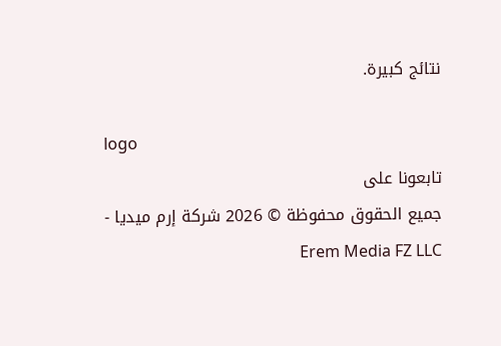نتائج كبيرة.

logo
تابعونا على
جميع الحقوق محفوظة © 2026 شركة إرم ميديا - Erem Media FZ LLC